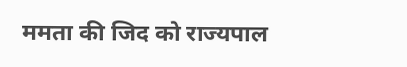ममता की जिद को राज्यपाल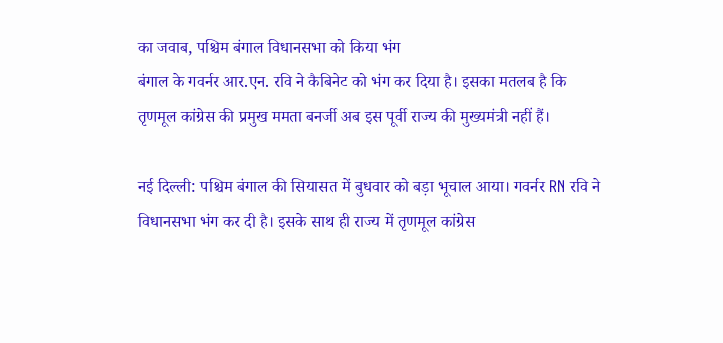का जवाब, पश्चिम बंगाल विधानसभा को किया भंग
बंगाल के गवर्नर आर.एन. रवि ने कैबिनेट को भंग कर दिया है। इसका मतलब है कि तृणमूल कांग्रेस की प्रमुख ममता बनर्जी अब इस पूर्वी राज्य की मुख्यमंत्री नहीं हैं।

नई दिल्ली: पश्चिम बंगाल की सियासत में बुधवार को बड़ा भूचाल आया। गवर्नर RN रवि ने विधानसभा भंग कर दी है। इसके साथ ही राज्य में तृणमूल कांग्रेस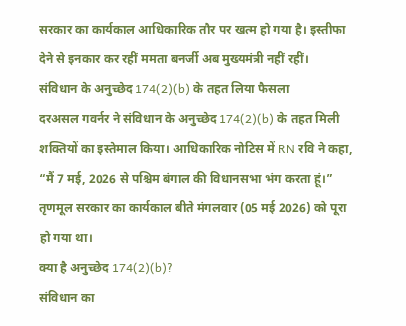सरकार का कार्यकाल आधिकारिक तौर पर खत्म हो गया है। इस्तीफा देने से इनकार कर रहीं ममता बनर्जी अब मुख्यमंत्री नहीं रहीं।
संविधान के अनुच्छेद 174(2)(b) के तहत लिया फैसला
दरअसल गवर्नर ने संविधान के अनुच्छेद 174(2)(b) के तहत मिली शक्तियों का इस्तेमाल किया। आधिकारिक नोटिस में RN रवि ने कहा, “मैं 7 मई, 2026 से पश्चिम बंगाल की विधानसभा भंग करता हूं।” तृणमूल सरकार का कार्यकाल बीते मंगलवार (05 मई 2026) को पूरा हो गया था।
क्या है अनुच्छेद 174(2)(b)?
संविधान का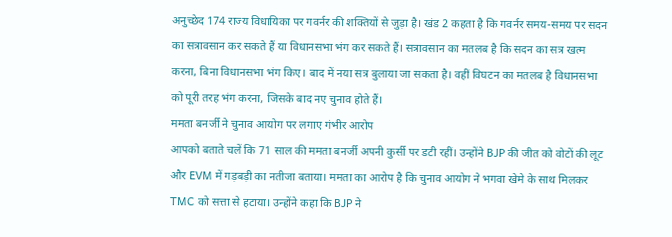अनुच्छेद 174 राज्य विधायिका पर गवर्नर की शक्तियों से जुड़ा है। खंड 2 कहता है कि गवर्नर समय-समय पर सदन का सत्रावसान कर सकते हैं या विधानसभा भंग कर सकते हैं। सत्रावसान का मतलब है कि सदन का सत्र खत्म करना, बिना विधानसभा भंग किए। बाद में नया सत्र बुलाया जा सकता है। वहीं विघटन का मतलब है विधानसभा को पूरी तरह भंग करना, जिसके बाद नए चुनाव होते हैं।
ममता बनर्जी ने चुनाव आयोग पर लगाए गंभीर आरोप
आपको बताते चलें कि 71 साल की ममता बनर्जी अपनी कुर्सी पर डटी रहीं। उन्होंने BJP की जीत को वोटों की लूट और EVM में गड़बड़ी का नतीजा बताया। ममता का आरोप है कि चुनाव आयोग ने भगवा खेमे के साथ मिलकर TMC को सत्ता से हटाया। उन्होंने कहा कि BJP ने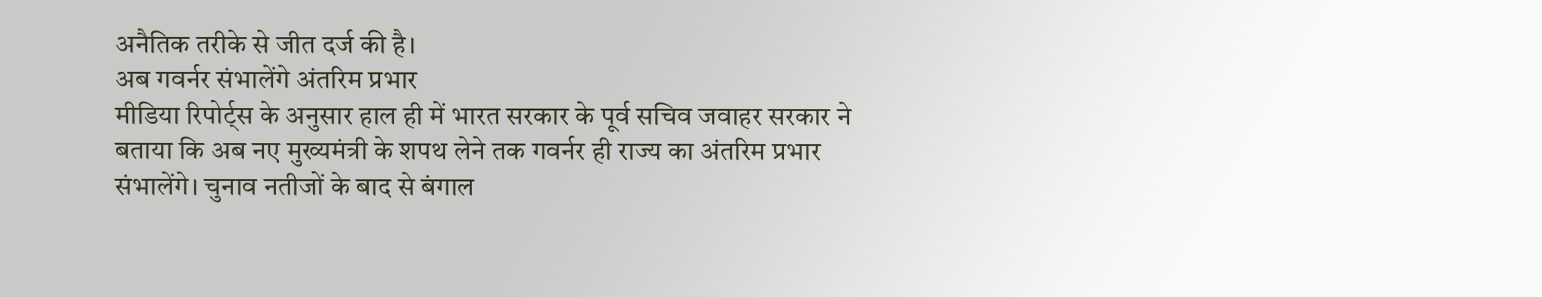अनैतिक तरीके से जीत दर्ज की है।
अब गवर्नर संभालेंगे अंतरिम प्रभार
मीडिया रिपोर्ट्स के अनुसार हाल ही में भारत सरकार के पूर्व सचिव जवाहर सरकार ने बताया कि अब नए मुख्यमंत्री के शपथ लेने तक गवर्नर ही राज्य का अंतरिम प्रभार संभालेंगे। चुनाव नतीजों के बाद से बंगाल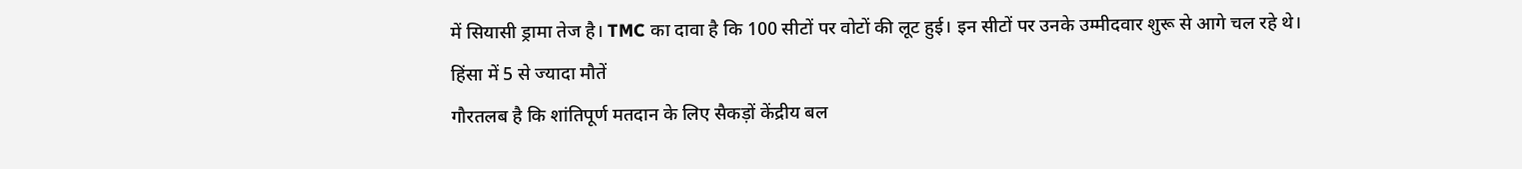में सियासी ड्रामा तेज है। TMC का दावा है कि 100 सीटों पर वोटों की लूट हुई। इन सीटों पर उनके उम्मीदवार शुरू से आगे चल रहे थे।
हिंसा में 5 से ज्यादा मौतें
गौरतलब है कि शांतिपूर्ण मतदान के लिए सैकड़ों केंद्रीय बल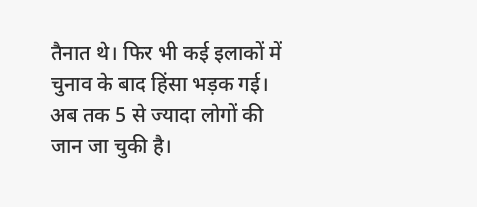तैनात थे। फिर भी कई इलाकों में चुनाव के बाद हिंसा भड़क गई। अब तक 5 से ज्यादा लोगों की जान जा चुकी है।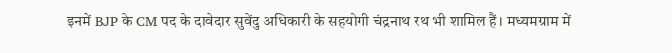इनमें BJP के CM पद के दावेदार सुवेंदु अधिकारी के सहयोगी चंद्रनाथ रथ भी शामिल हैं। मध्यमग्राम में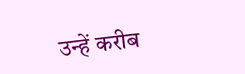उन्हें करीब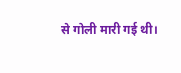से गोली मारी गई थी।